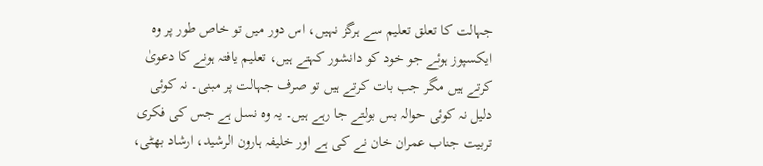جہالت کا تعلق تعلیم سے ہرگز نہیں، اس دور میں تو خاص طور پر وہ ایکسپوز ہوئے جو خود کو دانشور کہتے ہیں، تعلیم یافتہ ہونے کا دعویٰ کرتے ہیں مگر جب بات کرتے ہیں تو صرف جہالت پر مبنی۔ نہ کوئی دلیل نہ کوئی حوالہ بس بولتے جا رہے ہیں۔ یہ وہ نسل ہے جس کی فکری تربیت جناب عمران خان نے کی ہے اور خلیفہ ہارون الرشید، ارشاد بھٹی،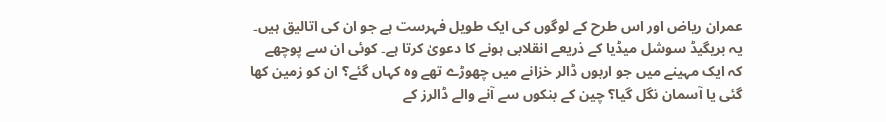عمران ریاض اور اس طرح کے لوگوں کی ایک طویل فہرست ہے جو ان کی اتالیق ہیں۔ یہ بریگیڈ سوشل میڈیا کے ذریعے انقلابی ہونے کا دعویٰ کرتا ہے۔ کوئی ان سے پوچھے کہ ایک مہینے میں جو اربوں ڈالر خزانے میں چھوڑے تھے وہ کہاں گئے؟ ان کو زمین کھا گئی یا آسمان نگل گیا؟ چین کے بنکوں سے آنے والے ڈالرز کے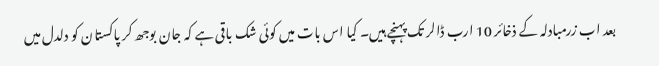بعد اب زرمبادلہ کے ذخائر 10 ارب ڈالر تک پہنچے ہیں۔ کیا اس بات میں کوئی شک باقی ہے کہ جان بوجھ کر پاکستان کو دلدل میں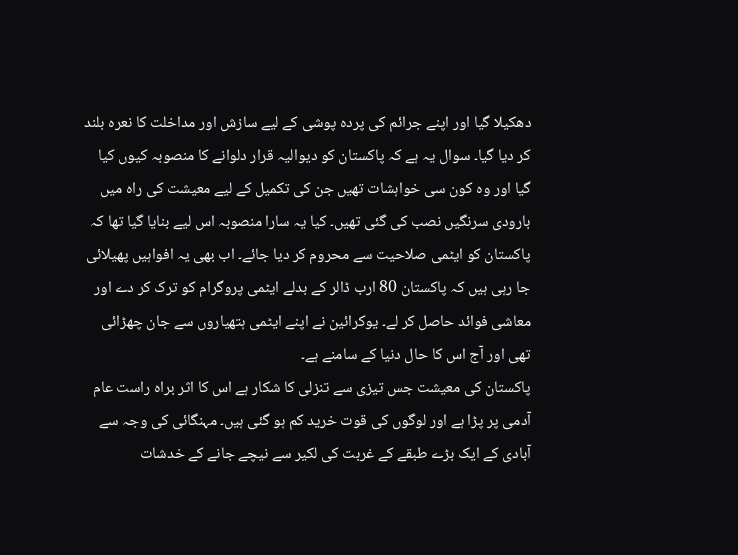دھکیلا گیا اور اپنے جرائم کی پردہ پوشی کے لیے سازش اور مداخلت کا نعرہ بلند کر دیا گیا۔ سوال یہ ہے کہ پاکستان کو دیوالیہ قرار دلوانے کا منصوبہ کیوں کیا گیا اور وہ کون سی خواہشات تھیں جن کی تکمیل کے لیے معیشت کی راہ میں بارودی سرنگیں نصب کی گئی تھیں۔ کیا یہ سارا منصوبہ اس لیے بنایا گیا تھا کہ پاکستان کو ایٹمی صلاحیت سے محروم کر دیا جائے۔ اب بھی یہ افواہیں پھیلائی جا رہی ہیں کہ پاکستان 80 ارب ڈالر کے بدلے ایٹمی پروگرام کو ترک کر دے اور معاشی فوائد حاصل کر لے۔ یوکرائین نے اپنے ایٹمی ہتھیاروں سے جان چھڑائی تھی اور آج اس کا حال دنیا کے سامنے ہے۔
پاکستان کی معیشت جس تیزی سے تنزلی کا شکار ہے اس کا اثر براہ راست عام آدمی پر پڑا ہے اور لوگوں کی قوت خرید کم ہو گئی ہیں۔ مہنگائی کی وجہ سے آبادی کے ایک بڑے طبقے کے غربت کی لکیر سے نیچے جانے کے خدشات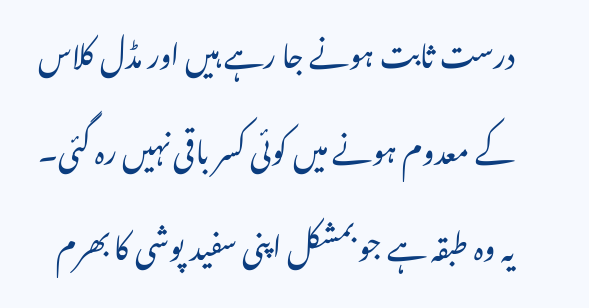درست ثابت ہونے جا رہے ہیں اور مڈل کلاس کے معدوم ہونے میں کوئی کسر باقی نہیں رہ گئی۔ یہ وہ طبقہ ہے جو بمشکل اپنی سفید پوشی کا بھرم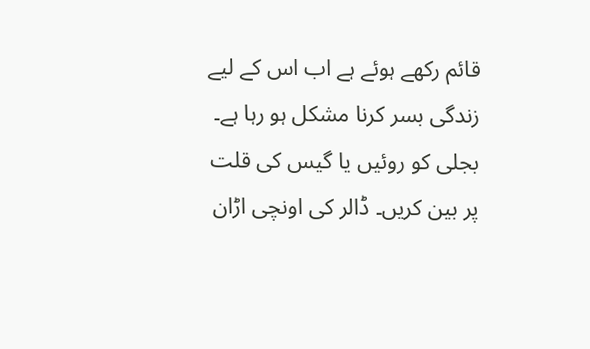قائم رکھے ہوئے ہے اب اس کے لیے زندگی بسر کرنا مشکل ہو رہا ہے۔ بجلی کو روئیں یا گیس کی قلت پر بین کریں۔ ڈالر کی اونچی اڑان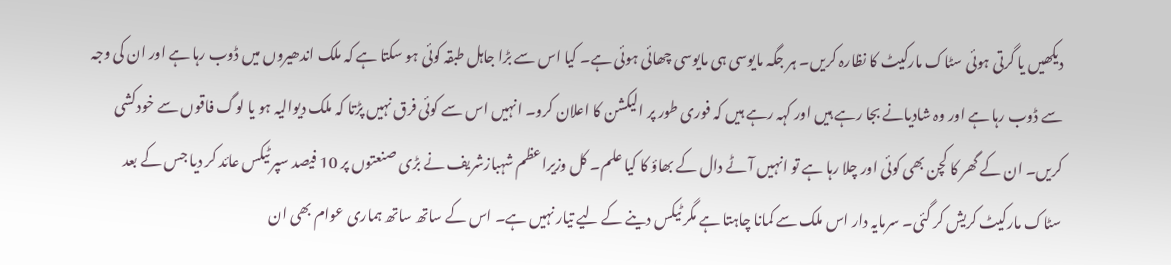دیکھیں یا گرتی ہوئی سٹاک مارکیٹ کا نظارہ کریں۔ ہر جگہ مایوسی ہی مایوسی چھائی ہوئی ہے۔ کیا اس سے بڑا جاہل طبقہ کوئی ہو سکتا ہے کہ ملک اندھیروں میں ڈوب رہا ہے اور ان کی وجہ سے ڈوب رہا ہے اور وہ شادیانے بجا رہے ہیں اور کہہ رہے ہیں کہ فوری طور پر الیکشن کا اعلان کرو۔ انہیں اس سے کوئی فرق نہیں پڑتا کہ ملک دیوالیہ ہو یا لوگ فاقوں سے خودکشی کریں۔ ان کے گھر کا کچن بھی کوئی اور چلا رہا ہے تو انہیں آٹے دال کے بھاؤ کا کیا علم۔ کل وزیراعظم شہبازشریف نے بڑی صنعتوں پر 10 فیصد سپر ٹیکس عائد کر دیا جس کے بعد سٹاک مارکیٹ کریش کر گئی۔ سرمایہ دار اس ملک سے کمانا چاہتا ہے مگر ٹیکس دینے کے لیے تیار نہیں ہے۔ اس کے ساتھ ساتھ ہماری عوام بھی ان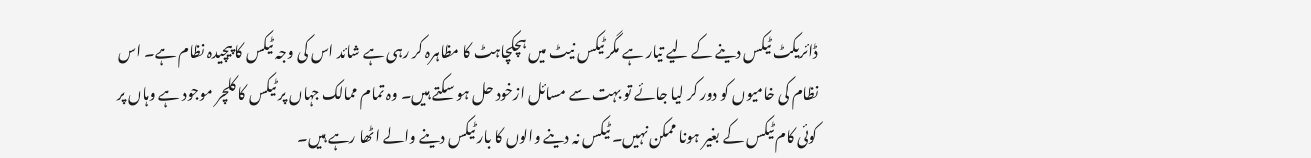ڈائریکٹ ٹیکس دینے کے لیے تیار ہے مگر ٹیکس نیٹ میں ہچکچاہٹ کا مظاہرہ کر رہی ہے شائد اس کی وجہ ٹیکس کا پیچیدہ نظام ہے۔ اس نظام کی خامیوں کو دور کر لیا جائے تو بہت سے مسائل ازخود حل ہو سکتے ہیں۔ وہ تمام ممالک جہاں پر ٹیکس کا کلچر موجود ہے وہاں پر کوئی کام ٹیکس کے بغیر ہونا ممکن نہیں۔ ٹیکس نہ دینے والوں کا بار ٹیکس دینے والے اٹھا رہے ہیں۔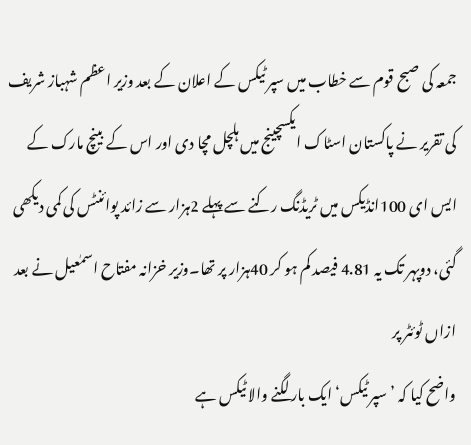جمعہ کی صبح قوم سے خطاب میں سپر ٹیکس کے اعلان کے بعد وزیر اعظم شہباز شریف کی تقریر نے پاکستان اسٹاک ایکسچینج میں ہلچل مچا دی اور اس کے بینچ مارک کے ایس ای 100انڈیکس میں ٹریڈنگ رکنے سے پہلے 2ہزار سے زائد پوائنٹس کی کمی دیکھی گئی، دوپہر تک یہ 4.81 فیصد کم ہو کر 40ہزار پر تھا۔وزیر خزانہ مفتاح اسمٰعیل نے بعد ازاں ٹوئٹر پر
واضح کیا کہ ’سپر ٹیکس‘ ایک بار لگنے والا ٹیکس ہے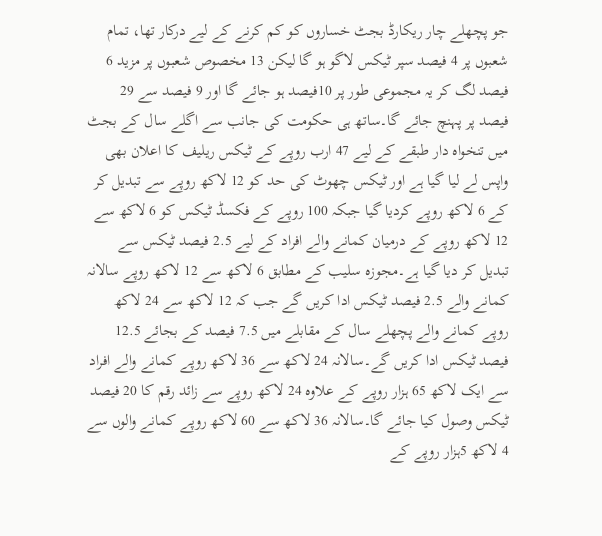جو پچھلے چار ریکارڈ بجٹ خساروں کو کم کرنے کے لیے درکار تھا، تمام شعبوں پر 4 فیصد سپر ٹیکس لاگو ہو گا لیکن 13 مخصوص شعبوں پر مزید 6 فیصد لگ کر یہ مجموعی طور پر 10فیصد ہو جائے گا اور 9 فیصد سے 29 فیصد پر پہنچ جائے گا۔ساتھ ہی حکومت کی جانب سے اگلے سال کے بجٹ میں تنخواہ دار طبقے کے لیے 47 ارب روپے کے ٹیکس ریلیف کا اعلان بھی واپس لے لیا گیا ہے اور ٹیکس چھوٹ کی حد کو 12 لاکھ روپے سے تبدیل کر کے 6 لاکھ روپے کردیا گیا جبکہ 100 روپے کے فکسڈ ٹیکس کو 6 لاکھ سے 12 لاکھ روپے کے درمیان کمانے والے افراد کے لیے 2.5 فیصد ٹیکس سے تبدیل کر دیا گیا ہے۔مجوزہ سلیب کے مطابق 6 لاکھ سے 12 لاکھ روپے سالانہ کمانے والے 2.5 فیصد ٹیکس ادا کریں گے جب کہ 12 لاکھ سے 24 لاکھ روپے کمانے والے پچھلے سال کے مقابلے میں 7.5 فیصد کے بجائے 12.5 فیصد ٹیکس ادا کریں گے۔سالانہ 24 لاکھ سے 36 لاکھ روپے کمانے والے افراد سے ایک لاکھ 65 ہزار روپے کے علاوہ 24 لاکھ روپے سے زائد رقم کا 20 فیصد ٹیکس وصول کیا جائے گا۔سالانہ 36 لاکھ سے 60 لاکھ روپے کمانے والوں سے 4 لاکھ 5ہزار روپے کے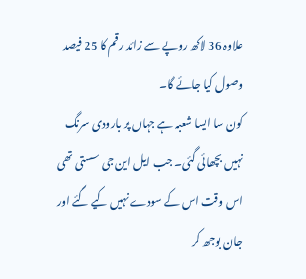علاوہ 36 لاکھ روپے سے زائد رقم کا 25 فیصد وصول کیا جائے گا۔
کون سا ایسا شعبہ ہے جہاں پر بارودی سرنگ نہیں بچھائی گئی۔ جب ایل این جی سستی تھی اس وقت اس کے سودے نہیں کیے گئے اور جان بوجھ کر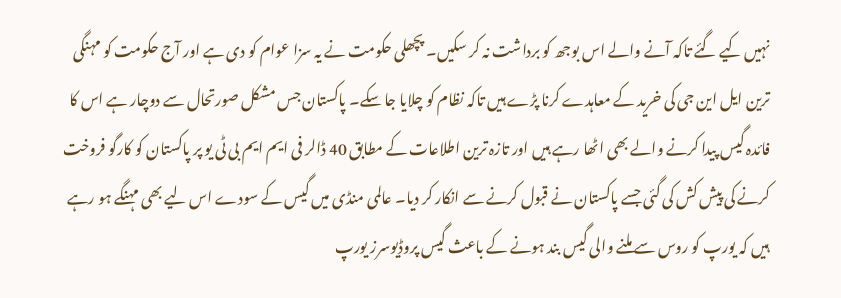نہیں کیے گئے تاکہ آنے والے اس بوجھ کو برداشت نہ کر سکیں۔ پچھلی حکومت نے یہ سزا عوام کو دی ہے اور آج حکومت کو مہنگی ترین ایل این جی کی خرید کے معاہدے کرنا پڑے ہیں تاکہ نظام کو چلایا جا سکے۔ پاکستان جس مشکل صورتحال سے دوچار ہے اس کا فائدہ گیس پیدا کرنے والے بھی اٹھا رہے ہیں اور تازہ ترین اطلاعات کے مطابق 40 ڈالر فی ایم ایم بی ٹی یو پر پاکستان کو کارگو فروخت کرنے کی پیش کش کی گئی جسے پاکستان نے قبول کرنے سے انکار کر دیا۔ عالمی منڈی میں گیس کے سودے اس لیے بھی مہنگے ہو رہے ہیں کہ یورپ کو روس سے ملنے والی گیس بند ہونے کے باعث گیس پروڈیوسرز یورپ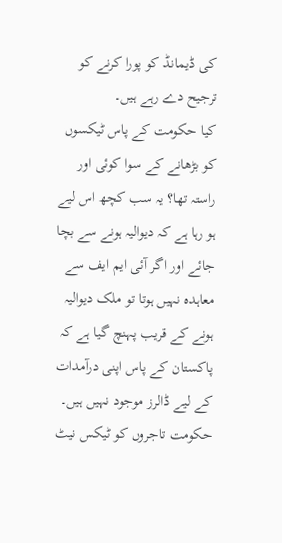کی ڈیمانڈ کو پورا کرنے کو ترجیح دے رہے ہیں۔
کیا حکومت کے پاس ٹیکسوں کو بڑھانے کے سوا کوئی اور راستہ تھا؟ یہ سب کچھ اس لیے ہو رہا ہے کہ دیوالیہ ہونے سے بچا جائے اور اگر آئی ایم ایف سے معاہدہ نہیں ہوتا تو ملک دیوالیہ ہونے کے قریب پہنچ گیا ہے کہ پاکستان کے پاس اپنی درآمدات کے لیے ڈالرز موجود نہیں ہیں۔ حکومت تاجروں کو ٹیکس نیٹ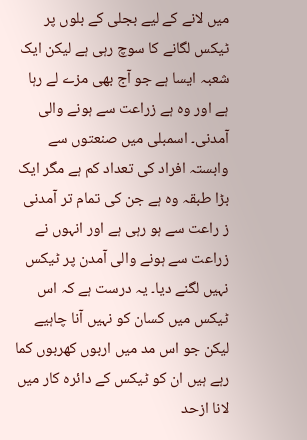میں لانے کے لیے بجلی کے بلوں پر ٹیکس لگانے کا سوچ رہی ہے لیکن ایک شعبہ ایسا ہے جو آج بھی مزے لے رہا ہے اور وہ ہے زراعت سے ہونے والی آمدنی۔ اسمبلی میں صنعتوں سے وابستہ افراد کی تعداد کم ہے مگر ایک بڑا طبقہ وہ ہے جن کی تمام تر آمدنی ز راعت سے ہو رہی ہے اور انہوں نے زراعت سے ہونے والی آمدن پر ٹیکس نہیں لگنے دیا۔ یہ درست ہے کہ اس ٹیکس میں کسان کو نہیں آنا چاہیے لیکن جو اس مد میں اربوں کھربوں کما رہے ہیں ان کو ٹیکس کے دائرہ کار میں لانا ازحد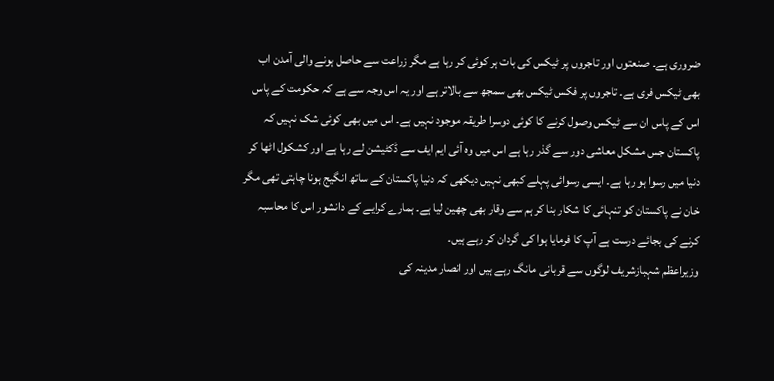ضروری ہے۔ صنعتوں اور تاجروں پر ٹیکس کی بات ہر کوئی کر رہا ہے مگر زراعت سے حاصل ہونے والی آمدن اب بھی ٹیکس فری ہے۔ تاجروں پر فکس ٹیکس بھی سمجھ سے بالاتر ہے اور یہ اس وجہ سے ہے کہ حکومت کے پاس اس کے پاس ان سے ٹیکس وصول کرنے کا کوئی دوسرا طریقہ موجود نہیں ہے۔ اس میں بھی کوئی شک نہیں کہ پاکستان جس مشکل معاشی دور سے گذر رہا ہے اس میں وہ آئی ایم ایف سے ڈکٹیشن لے رہا ہے اور کشکول اٹھا کر دنیا میں رسوا ہو رہا ہے۔ ایسی رسوائی پہلے کبھی نہیں دیکھی کہ دنیا پاکستان کے ساتھ انگیج ہونا چاہتی تھی مگر خان نے پاکستان کو تنہائی کا شکار بنا کر ہم سے وقار بھی چھین لیا ہے۔ ہمارے کرایے کے دانشور اس کا محاسبہ کرنے کی بجائے درست ہے آپ کا فرمایا ہوا کی گردان کر رہے ہیں۔
وزیراعظم شہبازشریف لوگوں سے قربانی مانگ رہے ہیں اور انصار مدینہ کی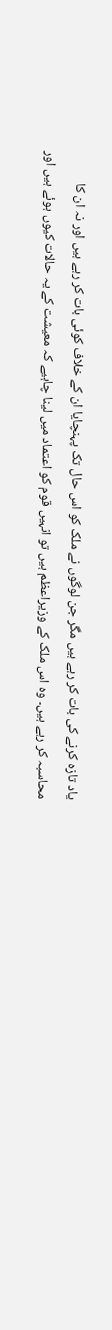یاد تازہ کرنے کی بات کر رہے ہیں مگر جن لوگوں نے ملک کو اس حال تک پہنچایا ان کے خلاف کوئی بات کر رہے ہیں اور نہ ان کا محاسبہ کر رہے ہیں۔ وہ اس ملک کے وزیراعظم ہیں تو انہیں قوم کو اعتماد میں لینا چاہیے کہ معیشت کے یہ حالات کیوں ہوئے ہیں اور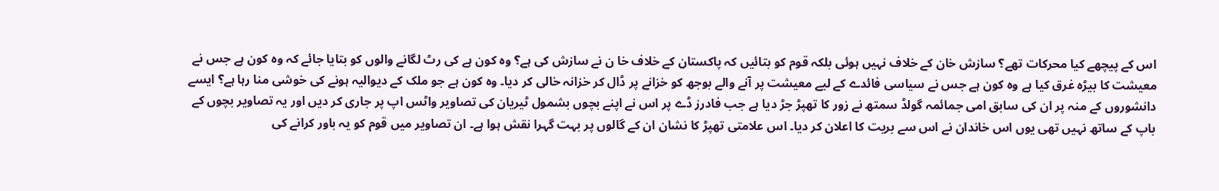اس کے پیچھے کیا محرکات تھے؟ سازش خان کے خلاف نہیں ہوئی بلکہ قوم کو بتائیں کہ پاکستان کے خلاف خا ن نے سازش کی ہے؟ وہ کون ہے کی رٹ لگانے والوں کو بتایا جائے کہ وہ کون ہے جس نے معیشت کا بیڑہ غرق کیا ہے وہ کون ہے جس نے سیاسی فائدے کے لیے معیشت پر آنے والے بوجھ کو خزانے پر ڈال کر خزانہ خالی کر دیا۔ وہ کون ہے جو ملک کے دیوالیہ ہونے کی خوشی منا رہا ہے؟ ایسے دانشوروں کے منہ پر ان کی سابق امی جمائمہ گولڈ سمتھ نے زور کا تھپڑ جڑ دیا ہے جب فادرز ڈے پر اس نے اپنے بچوں بشمول ٹیریان کی تصاویر واٹس اپ پر جاری کر دیں اور یہ تصاویر بچوں کے باپ کے ساتھ نہیں تھی یوں اس خاندان نے اس سے بریت کا اعلان کر دیا۔ اس علامتی تھپڑ کا نشان ان کے گالوں پر بہت گہرا نقش ہوا ہے۔ ان تصاویر میں قوم کو یہ باور کرانے کی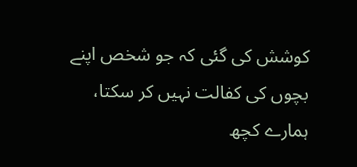کوشش کی گئی کہ جو شخص اپنے بچوں کی کفالت نہیں کر سکتا، ہمارے کچھ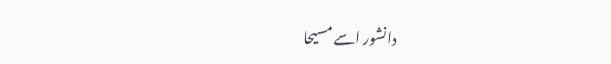دانشور اسے مسیحا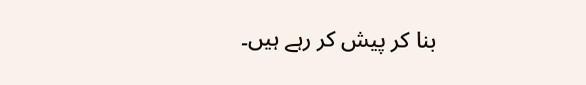بنا کر پیش کر رہے ہیں۔